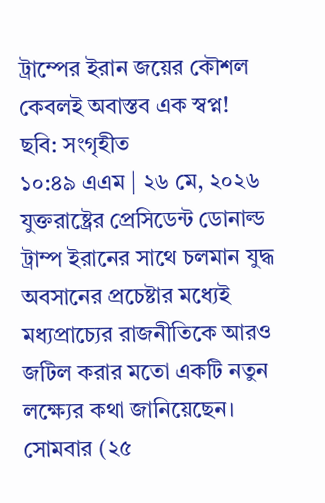ট্রাম্পের ইরান জয়ের কৌশল কেবলই অবাস্তব এক স্বপ্ন!
ছবি: সংগৃহীত
১০:৪৯ এএম | ২৬ মে, ২০২৬
যুক্তরাষ্ট্রের প্রেসিডেন্ট ডোনাল্ড ট্রাম্প ইরানের সাথে চলমান যুদ্ধ অবসানের প্রচেষ্টার মধ্যেই মধ্যপ্রাচ্যের রাজনীতিকে আরও জটিল করার মতো একটি নতুন লক্ষ্যের কথা জানিয়েছেন।
সোমবার (২৫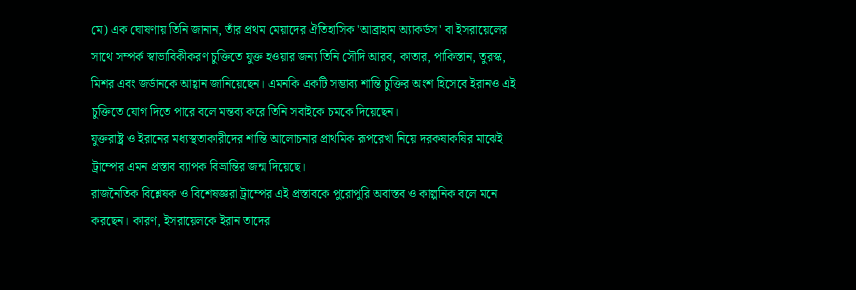মে) এক ঘোষণায় তিনি জানান, তাঁর প্রথম মেয়াদের ঐতিহাসিক 'আব্রাহাম অ্যাকর্ডস' বা ইসরায়েলের সাথে সম্পর্ক স্বাভাবিকীকরণ চুক্তিতে যুক্ত হওয়ার জন্য তিনি সৌদি আরব, কাতার, পাকিস্তান, তুরস্ক, মিশর এবং জর্ডানকে আহ্বান জানিয়েছেন। এমনকি একটি সম্ভাব্য শান্তি চুক্তির অংশ হিসেবে ইরানও এই চুক্তিতে যোগ দিতে পারে বলে মন্তব্য করে তিনি সবাইকে চমকে দিয়েছেন।
যুক্তরাষ্ট্র ও ইরানের মধ্যস্থতাকারীদের শান্তি আলোচনার প্রাথমিক রূপরেখা নিয়ে দরকষাকষির মাঝেই ট্রাম্পের এমন প্রস্তাব ব্যাপক বিভ্রান্তির জন্ম দিয়েছে।
রাজনৈতিক বিশ্লেষক ও বিশেষজ্ঞরা ট্রাম্পের এই প্রস্তাবকে পুরোপুরি অবাস্তব ও কাল্পনিক বলে মনে করছেন। কারণ, ইসরায়েলকে ইরান তাদের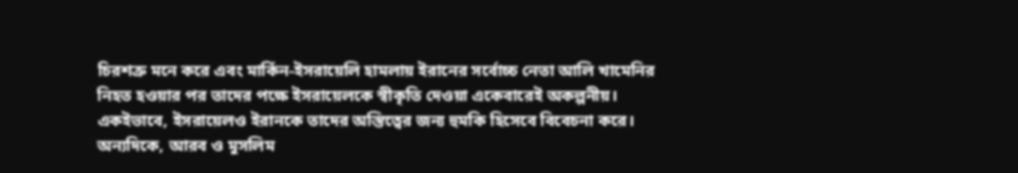চিরশত্রু মনে করে এবং মার্কিন-ইসরায়েলি হামলায় ইরানের সর্বোচ্চ নেতা আলি খামেনির নিহত হওয়ার পর তাদের পক্ষে ইসরায়েলকে স্বীকৃতি দেওয়া একেবারেই অকল্পনীয়। একইভাবে, ইসরায়েলও ইরানকে তাদের অস্তিত্বের জন্য হুমকি হিসেবে বিবেচনা করে।
অন্যদিকে, আরব ও মুসলিম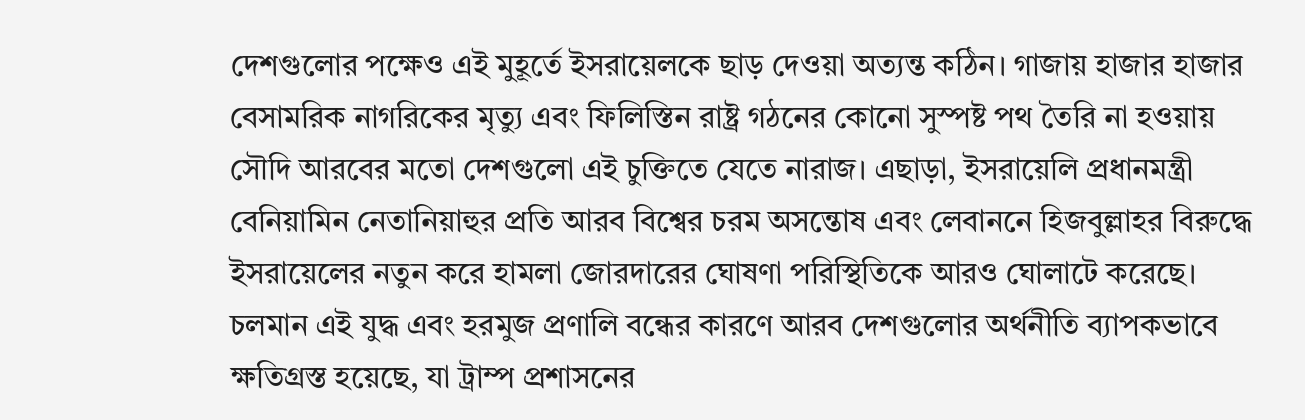দেশগুলোর পক্ষেও এই মুহূর্তে ইসরায়েলকে ছাড় দেওয়া অত্যন্ত কঠিন। গাজায় হাজার হাজার বেসামরিক নাগরিকের মৃত্যু এবং ফিলিস্তিন রাষ্ট্র গঠনের কোনো সুস্পষ্ট পথ তৈরি না হওয়ায় সৌদি আরবের মতো দেশগুলো এই চুক্তিতে যেতে নারাজ। এছাড়া, ইসরায়েলি প্রধানমন্ত্রী বেনিয়ামিন নেতানিয়াহুর প্রতি আরব বিশ্বের চরম অসন্তোষ এবং লেবাননে হিজবুল্লাহর বিরুদ্ধে ইসরায়েলের নতুন করে হামলা জোরদারের ঘোষণা পরিস্থিতিকে আরও ঘোলাটে করেছে।
চলমান এই যুদ্ধ এবং হরমুজ প্রণালি বন্ধের কারণে আরব দেশগুলোর অর্থনীতি ব্যাপকভাবে ক্ষতিগ্রস্ত হয়েছে, যা ট্রাম্প প্রশাসনের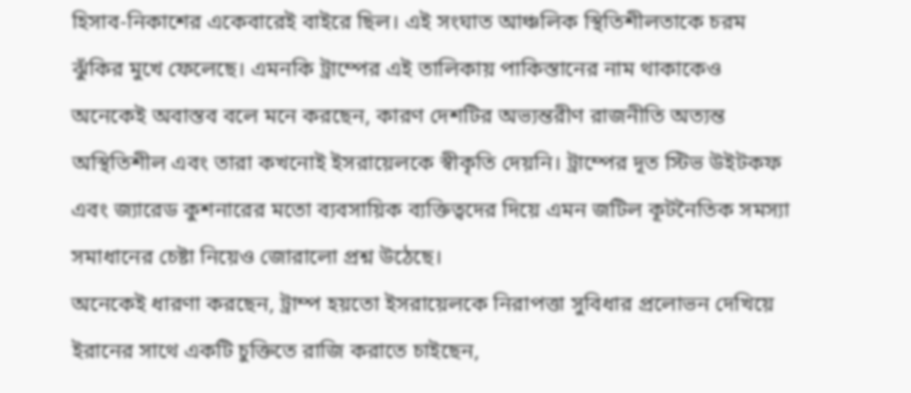হিসাব-নিকাশের একেবারেই বাইরে ছিল। এই সংঘাত আঞ্চলিক স্থিতিশীলতাকে চরম ঝুঁকির মুখে ফেলেছে। এমনকি ট্রাম্পের এই তালিকায় পাকিস্তানের নাম থাকাকেও অনেকেই অবাস্তব বলে মনে করছেন, কারণ দেশটির অভ্যন্তরীণ রাজনীতি অত্যন্ত অস্থিতিশীল এবং তারা কখনোই ইসরায়েলকে স্বীকৃতি দেয়নি। ট্রাম্পের দূত স্টিভ উইটকফ এবং জ্যারেড কুশনারের মতো ব্যবসায়িক ব্যক্তিত্বদের দিয়ে এমন জটিল কূটনৈতিক সমস্যা সমাধানের চেষ্টা নিয়েও জোরালো প্রশ্ন উঠেছে।
অনেকেই ধারণা করছেন, ট্রাম্প হয়তো ইসরায়েলকে নিরাপত্তা সুবিধার প্রলোভন দেখিয়ে ইরানের সাথে একটি চুক্তিতে রাজি করাতে চাইছেন,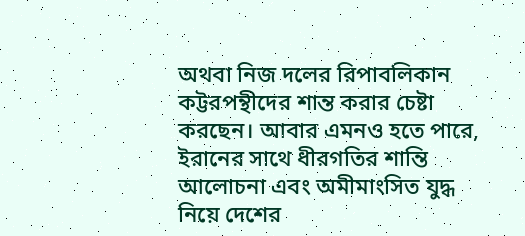অথবা নিজ দলের রিপাবলিকান কট্টরপন্থীদের শান্ত করার চেষ্টা করছেন। আবার এমনও হতে পারে, ইরানের সাথে ধীরগতির শান্তি আলোচনা এবং অমীমাংসিত যুদ্ধ নিয়ে দেশের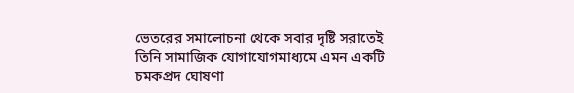ভেতরের সমালোচনা থেকে সবার দৃষ্টি সরাতেই তিনি সামাজিক যোগাযোগমাধ্যমে এমন একটি চমকপ্রদ ঘোষণা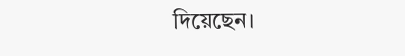দিয়েছেন।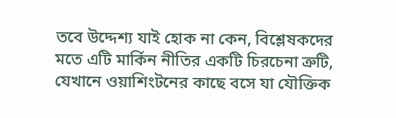তবে উদ্দেশ্য যাই হোক না কেন, বিশ্লেষকদের মতে এটি মার্কিন নীতির একটি চিরচেনা ত্রুটি, যেখানে ওয়াশিংটনের কাছে বসে যা যৌক্তিক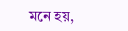মনে হয়,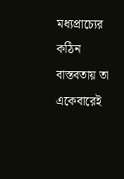মধ্যপ্রাচ্যের কঠিন বাস্তবতায় তা একেবারেই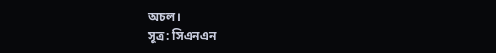অচল।
সূত্র: সিএনএন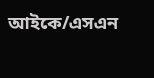আইকে/এসএন